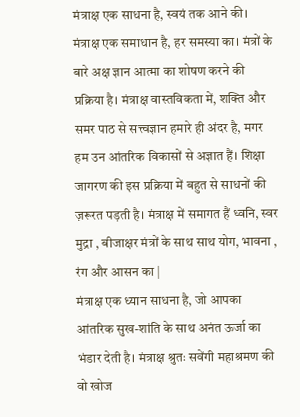मंत्राक्ष एक साधना है, स्वयं तक आने की। मंत्राक्ष एक समाधान है, हर समस्या का। मंत्रों के बारे अक्ष ज्ञान आत्मा का शोषण करने की प्रक्रिया है। मंत्राक्ष वास्तविकता में, शक्ति और समर पाठ से सत्त्वज्ञान हमारे ही अंदर है, मगर हम उन आंतरिक विकासों से अज्ञात हैं। शिक्षा जागरण की इस प्रक्रिया में बहुत से साधनों की ज़रूरत पड़ती है। मंत्राक्ष में समागत हैं ध्वनि, स्वर मुद्रा , बीजाक्षर मंत्रों के साथ साथ योग, भावना , रंग और आसन का |
मंत्राक्ष एक ध्यान साधना है, जो आपका आंतरिक सुख-शांति के साथ अनंत ऊर्जा का भंडार देती है। मंत्राक्ष श्रुतः सवेंगी महाश्रमण की वो खोज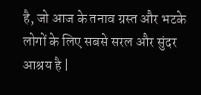है, जो आज के तनाव ग्रस्त और भटके लोगों के लिए सबसे सरल और सुंदर आश्रय है |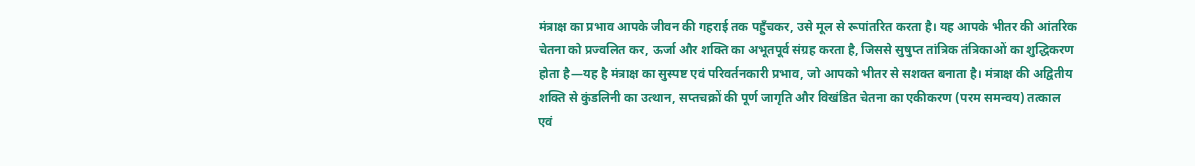मंत्राक्ष का प्रभाव आपके जीवन की गहराई तक पहुँचकर, उसे मूल से रूपांतरित करता है। यह आपके भीतर की आंतरिक चेतना को प्रज्वलित कर, ऊर्जा और शक्ति का अभूतपूर्व संग्रह करता है, जिससे सुषुप्त तांत्रिक तंत्रिकाओं का शुद्धिकरण होता है—यह है मंत्राक्ष का सुस्पष्ट एवं परिवर्तनकारी प्रभाव, जो आपको भीतर से सशक्त बनाता है। मंत्राक्ष की अद्वितीय शक्ति से कुंडलिनी का उत्थान, सप्तचक्रों की पूर्ण जागृति और विखंडित चेतना का एकीकरण (परम समन्वय) तत्काल एवं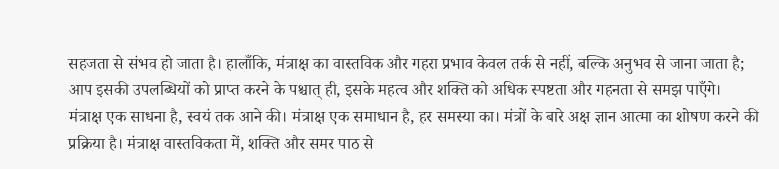सहजता से संभव हो जाता है। हालाँकि, मंत्राक्ष का वास्तविक और गहरा प्रभाव केवल तर्क से नहीं, बल्कि अनुभव से जाना जाता है; आप इसकी उपलब्धियों को प्राप्त करने के पश्चात् ही, इसके महत्व और शक्ति को अधिक स्पष्टता और गहनता से समझ पाएँगे।
मंत्राक्ष एक साधना है, स्वयं तक आने की। मंत्राक्ष एक समाधान है, हर समस्या का। मंत्रों के बारे अक्ष ज्ञान आत्मा का शोषण करने की प्रक्रिया है। मंत्राक्ष वास्तविकता में, शक्ति और समर पाठ से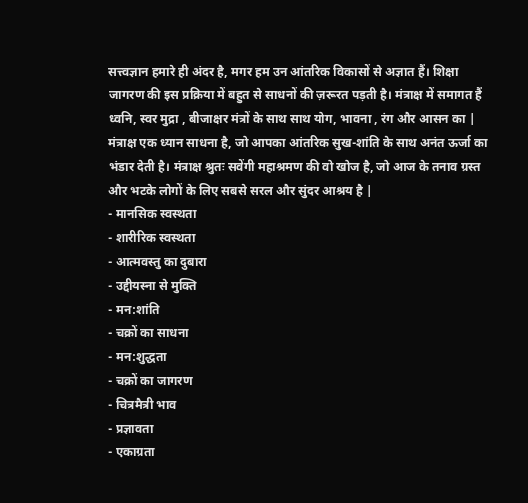सत्त्वज्ञान हमारे ही अंदर है, मगर हम उन आंतरिक विकासों से अज्ञात हैं। शिक्षा जागरण की इस प्रक्रिया में बहुत से साधनों की ज़रूरत पड़ती है। मंत्राक्ष में समागत हैं ध्वनि, स्वर मुद्रा , बीजाक्षर मंत्रों के साथ साथ योग, भावना , रंग और आसन का | मंत्राक्ष एक ध्यान साधना है, जो आपका आंतरिक सुख-शांति के साथ अनंत ऊर्जा का भंडार देती है। मंत्राक्ष श्रुतः सवेंगी महाश्रमण की वो खोज है, जो आज के तनाव ग्रस्त और भटके लोगों के लिए सबसे सरल और सुंदर आश्रय है |
- मानसिक स्वस्थता
- शारीरिक स्वस्थता
- आत्मवस्तु का दुबारा
- उद्दीयस्ना से मुक्ति
- मन:शांति
- चक्रों का साधना
- मन:शुद्धता
- चक्रों का जागरण
- चित्रमैत्री भाव
- प्रज्ञावता
- एकाग्रता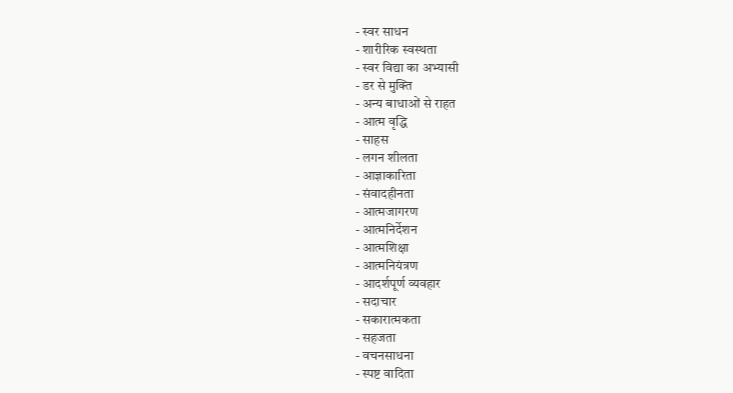- स्वर साधन
- शारीरिक स्वस्थता
- स्वर विद्या का अभ्यासी
- डर से मुक्ति
- अन्य बाधाओं से राहत
- आत्म वृद्धि
- साहस
- लगन शीलता
- आज्ञाकारिता
- संवादहीनता
- आत्मजागरण
- आत्मनिर्देशन
- आत्मशिक्षा
- आत्मनियंत्रण
- आदर्शपूर्ण व्यवहार
- सदाचार
- सकारात्मकता
- सहजता
- वचनसाधना
- स्पष्ट वादिता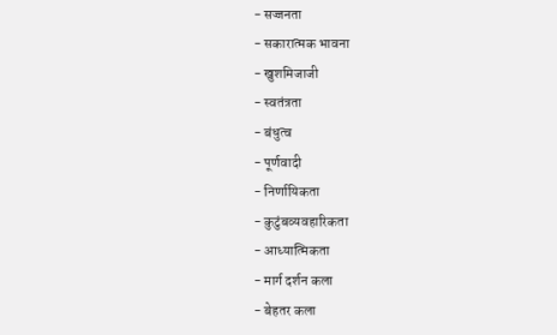- सज्जनता
- सकारात्मक भावना
- खुशमिजाजी
- स्वतंत्रता
- बंधुत्व
- पूर्णवादी
- निर्णायिकता
- कुटुंबव्यवहारिकता
- आध्यात्मिकता
- मार्ग दर्शन कला
- बेहतर कला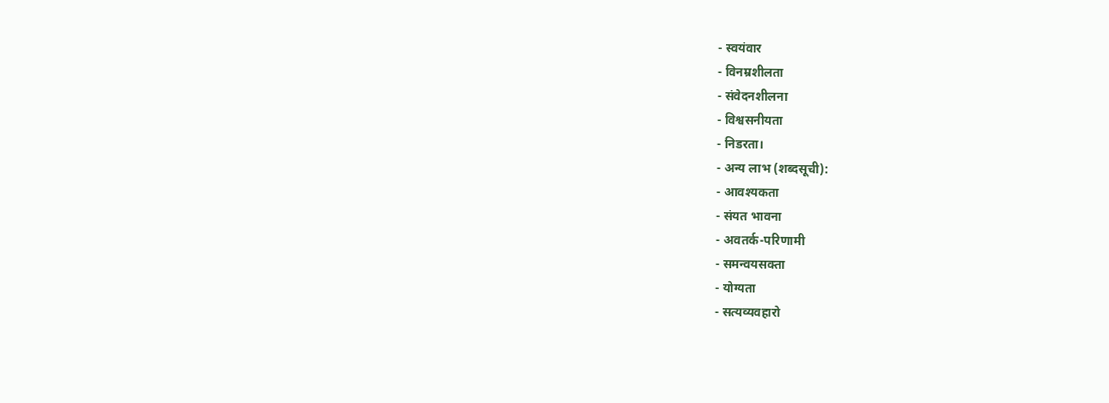- स्वयंवार
- विनम्रशीलता
- संवेदनशीलना
- विश्वसनीयता
- निडरता।
- अन्य लाभ (शब्दसूची):
- आवश्यकता
- संयत भावना
- अवतर्क-परिणामी
- समन्वयसक्ता
- योग्यता
- सत्यव्यवहारो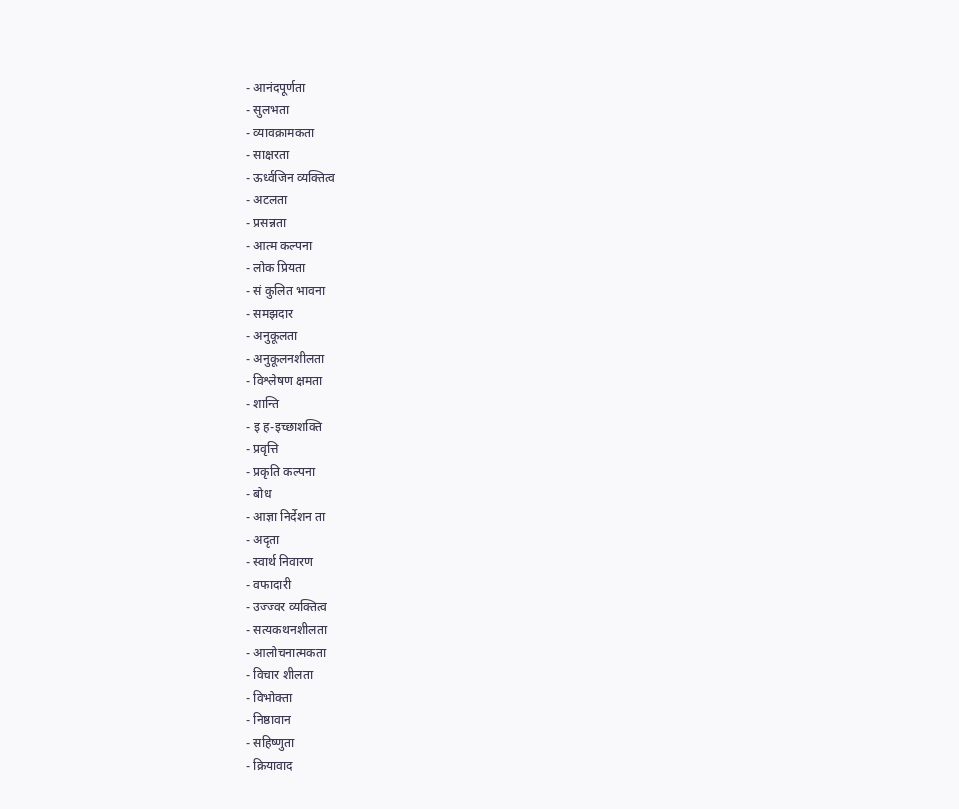- आनंदपूर्णता
- सुलभता
- व्यावक्रामकता
- साक्षरता
- ऊर्ध्वजिन व्यक्तित्व
- अटलता
- प्रसन्नता
- आत्म कल्पना
- लोक प्रियता
- सं कुलित भावना
- समझदार
- अनुकूलता
- अनुकूलनशीलता
- विश्लेषण क्षमता
- शान्ति
- इ ह-इच्छाशक्ति
- प्रवृत्ति
- प्रकृति कल्पना
- बोध
- आज्ञा निर्देशन ता
- अदृता
- स्वार्थ निवारण
- वफादारी
- उज्ज्वर व्यक्तित्व
- सत्यकथनशीलता
- आलोचनात्मकता
- विचार शीलता
- विभोक्ता
- निष्ठावान
- सहिष्णुता
- क्रियावाद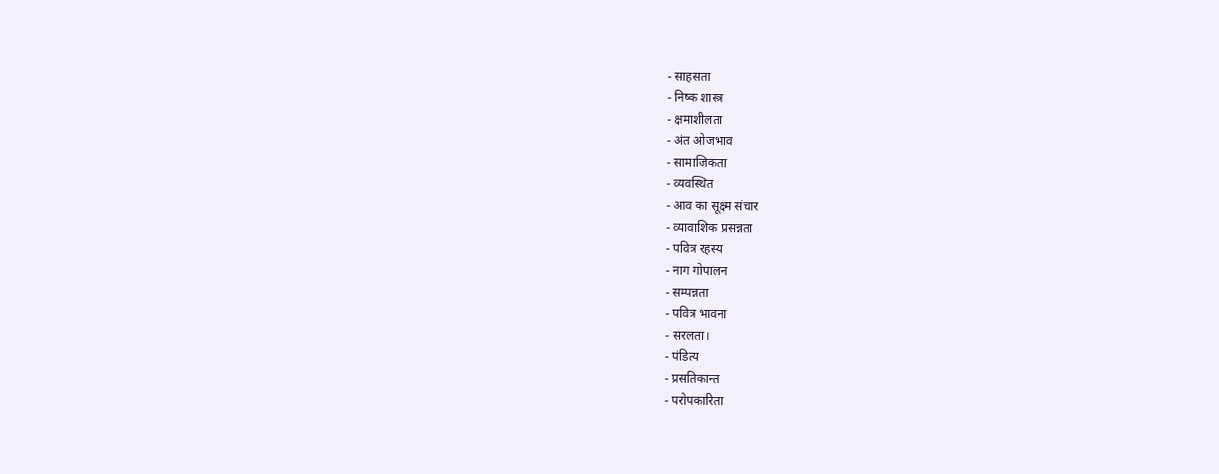- साहसता
- निष्क शास्त्र
- क्षमाशीलता
- अंत ओजभाव
- सामाजिकता
- व्यवस्थित
- आव का सूक्ष्म संचार
- व्यावाशिक प्रसन्नता
- पवित्र रहस्य
- नाग गोपालन
- सम्पन्नता
- पवित्र भावना
- सरलता।
- पंडित्य
- प्रसतिकान्त
- परोपकारिता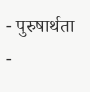- पुरुषार्थता
-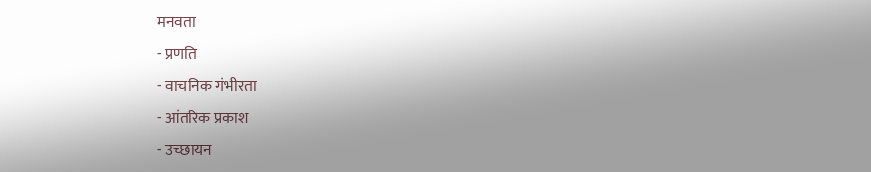मनवता
- प्रणति
- वाचनिक गंभीरता
- आंतरिक प्रकाश
- उच्छायन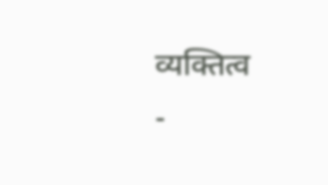व्यक्तित्व
-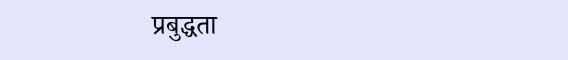प्रबुद्धता